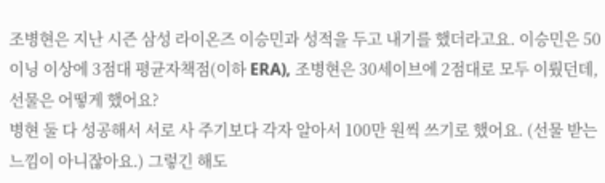조병현은 지난 시즌 삼성 라이온즈 이승민과 성적을 두고 내기를 했더라고요. 이승민은 50이닝 이상에 3점대 평균자책점(이하 ERA), 조병현은 30세이브에 2점대로 모두 이뤘던데, 선물은 어떻게 했어요?
병현 둘 다 성공해서 서로 사 주기보다 각자 알아서 100만 원씩 쓰기로 했어요. (선물 받는 느낌이 아니잖아요.) 그렇긴 해도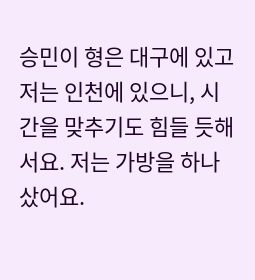승민이 형은 대구에 있고 저는 인천에 있으니, 시간을 맞추기도 힘들 듯해서요. 저는 가방을 하나 샀어요.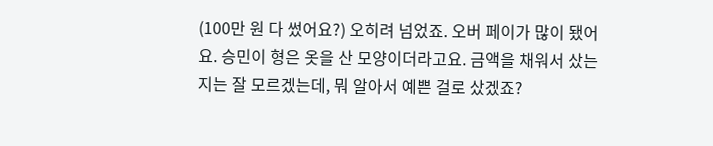(100만 원 다 썼어요?) 오히려 넘었죠. 오버 페이가 많이 됐어요. 승민이 형은 옷을 산 모양이더라고요. 금액을 채워서 샀는지는 잘 모르겠는데, 뭐 알아서 예쁜 걸로 샀겠죠?